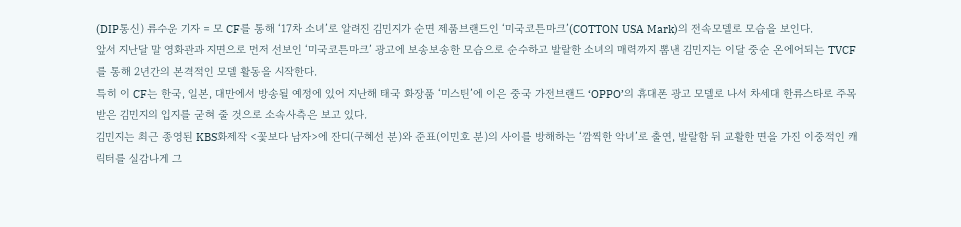(DIP통신) 류수운 기자 = 모 CF를 통해 ‘17차 소녀’로 알려진 김민지가 순면 제품브랜드인 ‘미국코튼마크’(COTTON USA Mark)의 전속모델로 모습을 보인다.
앞서 지난달 말 영화관과 지면으로 먼저 선보인 ‘미국코튼마크’ 광고에 보송보송한 모습으로 순수하고 발랄한 소녀의 매력까지 뽐낸 김민지는 이달 중순 온에어되는 TVCF를 통해 2년간의 본격적인 모델 활동을 시작한다.
특히 이 CF는 한국, 일본, 대만에서 방송될 예정에 있어 지난해 태국 화장품 ‘미스틴’에 이은 중국 가전브랜드 ‘OPPO’의 휴대폰 광고 모델로 나서 차세대 한류스타로 주목받은 김민지의 입지를 굳혀 줄 것으로 소속사측은 보고 있다.
김민지는 최근 종영된 KBS화제작 <꽃보다 남자>에 잔디(구혜선 분)와 준표(이민호 분)의 사이를 방해하는 ‘깜찍한 악녀’로 출연, 발랄함 뒤 교활한 면을 가진 이중적인 캐릭터를 실감나게 그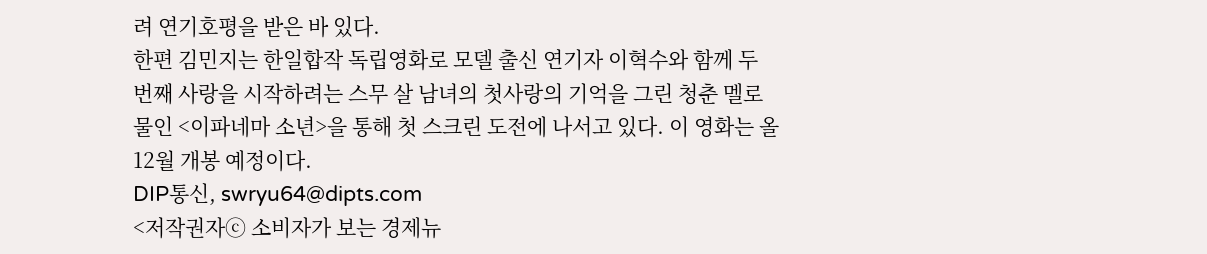려 연기호평을 받은 바 있다.
한편 김민지는 한일합작 독립영화로 모델 출신 연기자 이혁수와 함께 두 번째 사랑을 시작하려는 스무 살 남녀의 첫사랑의 기억을 그린 청춘 멜로물인 <이파네마 소년>을 통해 첫 스크린 도전에 나서고 있다. 이 영화는 올 12월 개봉 예정이다.
DIP통신, swryu64@dipts.com
<저작권자ⓒ 소비자가 보는 경제뉴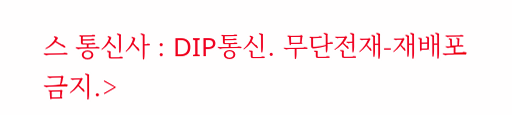스 통신사 : DIP통신. 무단전재-재배포 금지.>